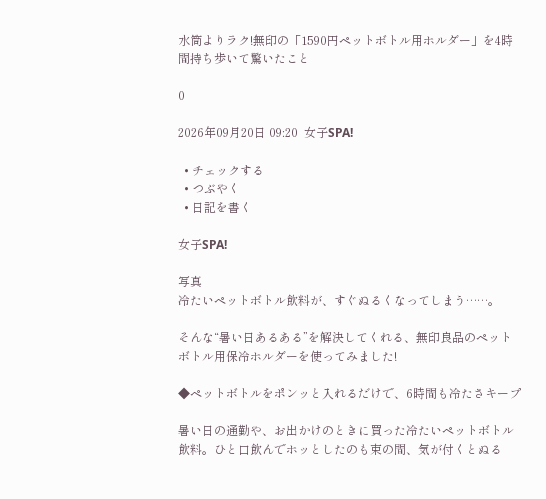水筒よりラク!無印の「1590円ペットボトル用ホルダー」を4時間持ち歩いて驚いたこと

0

2026年09月20日 09:20  女子SPA!

  • チェックする
  • つぶやく
  • 日記を書く

女子SPA!

写真
冷たいペットボトル飲料が、すぐぬるくなってしまう……。

そんな“暑い日あるある”を解決してくれる、無印良品のペットボトル用保冷ホルダーを使ってみました!

◆ペットボトルをポンッと入れるだけで、6時間も冷たさキープ

暑い日の通勤や、お出かけのときに買った冷たいペットボトル飲料。ひと口飲んでホッとしたのも束の間、気が付くとぬる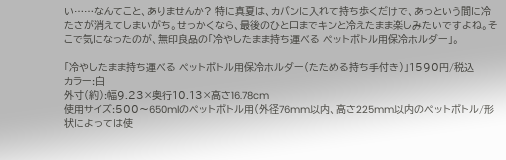い……なんてこと、ありませんか? 特に真夏は、カバンに入れて持ち歩くだけで、あっという間に冷たさが消えてしまいがち。せっかくなら、最後のひと口までキンと冷えたまま楽しみたいですよね。そこで気になったのが、無印良品の「冷やしたまま持ち運べる ペットボトル用保冷ホルダー」。

「冷やしたまま持ち運べる ペットボトル用保冷ホルダー(たためる持ち手付き)」1590円/税込
カラー:白
外寸(約):幅9.23×奥行10.13×高さ16.78cm
使用サイズ:500〜650mlのペットボトル用(外径76mm以内、高さ225mm以内のペットボトル/形状によっては使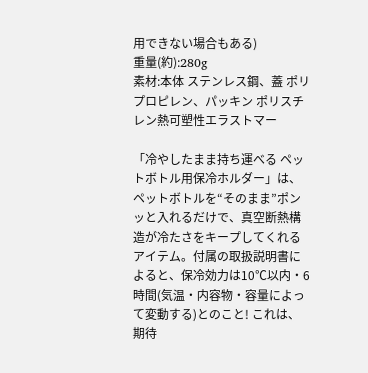用できない場合もある)
重量(約):280g
素材:本体 ステンレス鋼、蓋 ポリプロピレン、パッキン ポリスチレン熱可塑性エラストマー

「冷やしたまま持ち運べる ペットボトル用保冷ホルダー」は、ペットボトルを“そのまま”ポンッと入れるだけで、真空断熱構造が冷たさをキープしてくれるアイテム。付属の取扱説明書によると、保冷効力は10℃以内・6時間(気温・内容物・容量によって変動する)とのこと! これは、期待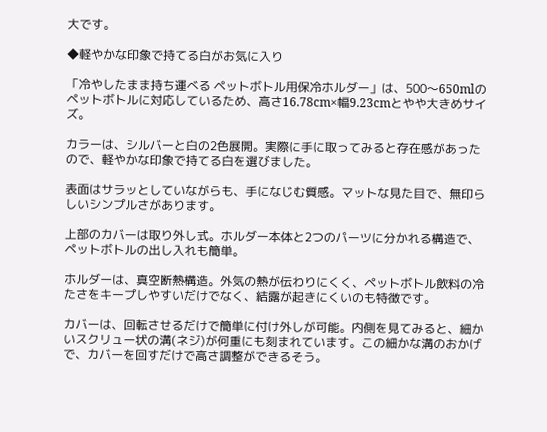大です。

◆軽やかな印象で持てる白がお気に入り

「冷やしたまま持ち運べる ペットボトル用保冷ホルダー」は、500〜650mlのペットボトルに対応しているため、高さ16.78cm×幅9.23cmとやや大きめサイズ。

カラーは、シルバーと白の2色展開。実際に手に取ってみると存在感があったので、軽やかな印象で持てる白を選びました。

表面はサラッとしていながらも、手になじむ質感。マットな見た目で、無印らしいシンプルさがあります。

上部のカバーは取り外し式。ホルダー本体と2つのパーツに分かれる構造で、ペットボトルの出し入れも簡単。

ホルダーは、真空断熱構造。外気の熱が伝わりにくく、ペットボトル飲料の冷たさをキープしやすいだけでなく、結露が起きにくいのも特徴です。

カバーは、回転させるだけで簡単に付け外しが可能。内側を見てみると、細かいスクリュー状の溝(ネジ)が何重にも刻まれています。この細かな溝のおかげで、カバーを回すだけで高さ調整ができるそう。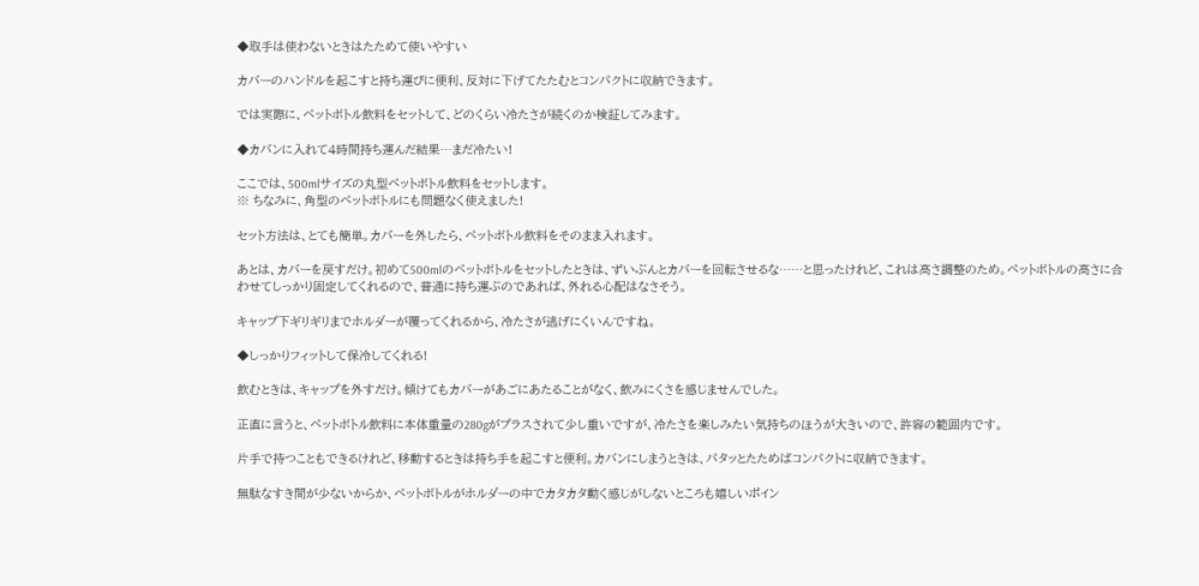◆取手は使わないときはたためて使いやすい

カバーのハンドルを起こすと持ち運びに便利、反対に下げてたたむとコンパクトに収納できます。

では実際に、ペットボトル飲料をセットして、どのくらい冷たさが続くのか検証してみます。

◆カバンに入れて4時間持ち運んだ結果…まだ冷たい!

ここでは、500mlサイズの丸型ペットボトル飲料をセットします。
※ ちなみに、角型のペットボトルにも問題なく使えました!

セット方法は、とても簡単。カバーを外したら、ペットボトル飲料をそのまま入れます。

あとは、カバーを戻すだけ。初めて500mlのペットボトルをセットしたときは、ずいぶんとカバーを回転させるな……と思ったけれど、これは高さ調整のため。ペットボトルの高さに合わせてしっかり固定してくれるので、普通に持ち運ぶのであれば、外れる心配はなさそう。

キャップ下ギリギリまでホルダーが覆ってくれるから、冷たさが逃げにくいんですね。

◆しっかりフィットして保冷してくれる!

飲むときは、キャップを外すだけ。傾けてもカバーがあごにあたることがなく、飲みにくさを感じませんでした。

正直に言うと、ペットボトル飲料に本体重量の280gがプラスされて少し重いですが、冷たさを楽しみたい気持ちのほうが大きいので、許容の範囲内です。

片手で持つこともできるけれど、移動するときは持ち手を起こすと便利。カバンにしまうときは、パタッとたためばコンパクトに収納できます。

無駄なすき間が少ないからか、ペットボトルがホルダーの中でカタカタ動く感じがしないところも嬉しいポイン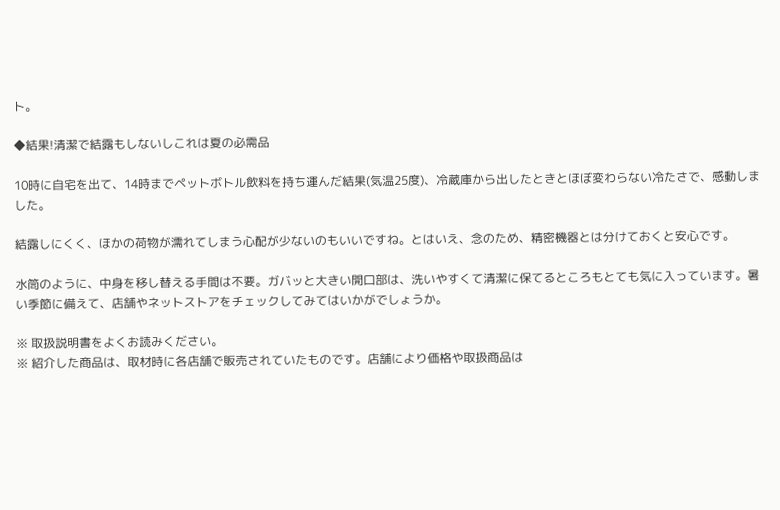ト。

◆結果!清潔で結露もしないしこれは夏の必需品

10時に自宅を出て、14時までペットボトル飲料を持ち運んだ結果(気温25度)、冷蔵庫から出したときとほぼ変わらない冷たさで、感動しました。

結露しにくく、ほかの荷物が濡れてしまう心配が少ないのもいいですね。とはいえ、念のため、精密機器とは分けておくと安心です。

水筒のように、中身を移し替える手間は不要。ガバッと大きい開口部は、洗いやすくて清潔に保てるところもとても気に入っています。暑い季節に備えて、店舗やネットストアをチェックしてみてはいかがでしょうか。

※ 取扱説明書をよくお読みください。
※ 紹介した商品は、取材時に各店舗で販売されていたものです。店舗により価格や取扱商品は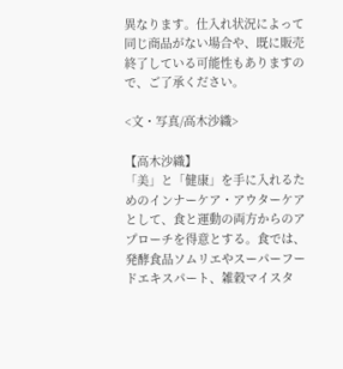異なります。仕入れ状況によって同じ商品がない場合や、既に販売終了している可能性もありますので、ご了承ください。

<文・写真/高木沙織>

【高木沙織】
「美」と「健康」を手に入れるためのインナーケア・アウターケアとして、食と運動の両方からのアプローチを得意とする。食では、発酵食品ソムリエやスーパーフードエキスパート、雑穀マイスタ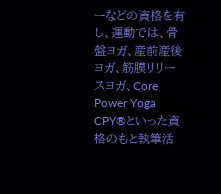ーなどの資格を有し、運動では、骨盤ヨガ、産前産後ヨガ、筋膜リリースヨガ、Core Power Yoga CPY®といった資格のもと執筆活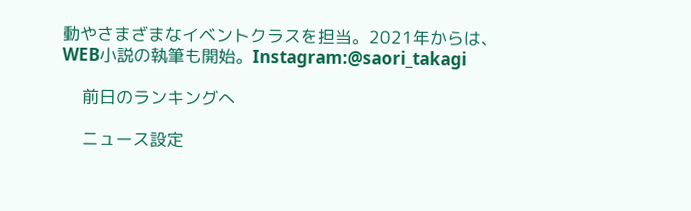動やさまざまなイベントクラスを担当。2021年からは、WEB小説の執筆も開始。Instagram:@saori_takagi

    前日のランキングへ

    ニュース設定